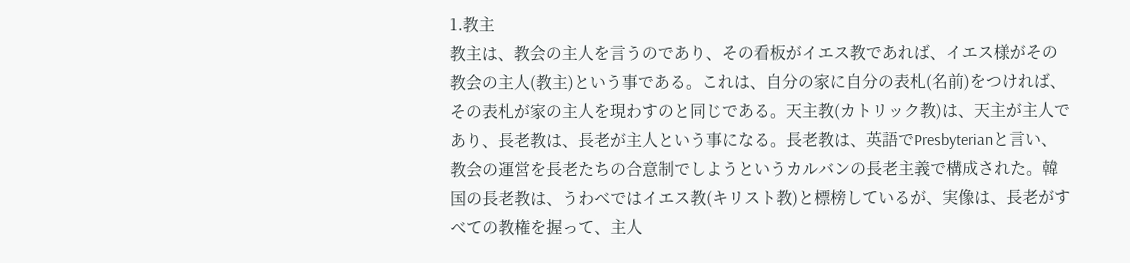1.教主
教主は、教会の主人を言うのであり、その看板がイエス教であれば、イエス様がその教会の主人(教主)という事である。これは、自分の家に自分の表札(名前)をつければ、その表札が家の主人を現わすのと同じである。天主教(カトリック教)は、天主が主人であり、長老教は、長老が主人という事になる。長老教は、英語でPresbyterianと言い、教会の運営を長老たちの合意制でしようというカルバンの長老主義で構成された。韓国の長老教は、うわべではイエス教(キリスト教)と標榜しているが、実像は、長老がすべての教権を握って、主人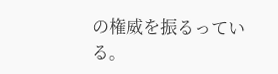の権威を振るっている。